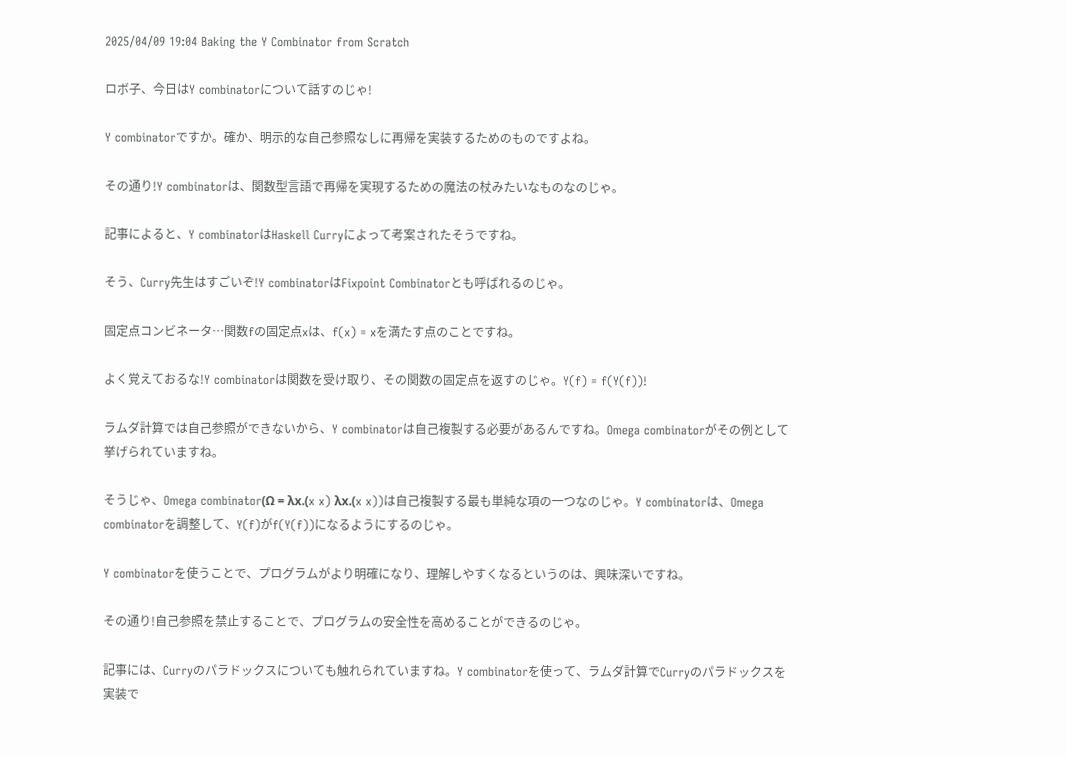2025/04/09 19:04 Baking the Y Combinator from Scratch

ロボ子、今日はY combinatorについて話すのじゃ!

Y combinatorですか。確か、明示的な自己参照なしに再帰を実装するためのものですよね。

その通り!Y combinatorは、関数型言語で再帰を実現するための魔法の杖みたいなものなのじゃ。

記事によると、Y combinatorはHaskell Curryによって考案されたそうですね。

そう、Curry先生はすごいぞ!Y combinatorはFixpoint Combinatorとも呼ばれるのじゃ。

固定点コンビネータ…関数fの固定点xは、f(x) = xを満たす点のことですね。

よく覚えておるな!Y combinatorは関数を受け取り、その関数の固定点を返すのじゃ。Y(f) = f(Y(f))!

ラムダ計算では自己参照ができないから、Y combinatorは自己複製する必要があるんですね。Omega combinatorがその例として挙げられていますね。

そうじゃ、Omega combinator(Ω = λx.(x x) λx.(x x))は自己複製する最も単純な項の一つなのじゃ。Y combinatorは、Omega combinatorを調整して、Y(f)がf(Y(f))になるようにするのじゃ。

Y combinatorを使うことで、プログラムがより明確になり、理解しやすくなるというのは、興味深いですね。

その通り!自己参照を禁止することで、プログラムの安全性を高めることができるのじゃ。

記事には、Curryのパラドックスについても触れられていますね。Y combinatorを使って、ラムダ計算でCurryのパラドックスを実装で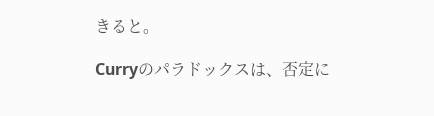きると。

Curryのパラドックスは、否定に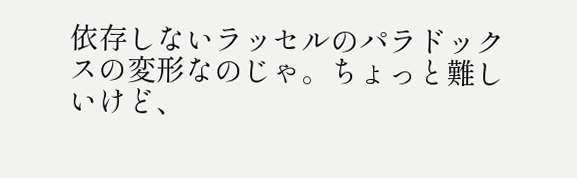依存しないラッセルのパラドックスの変形なのじゃ。ちょっと難しいけど、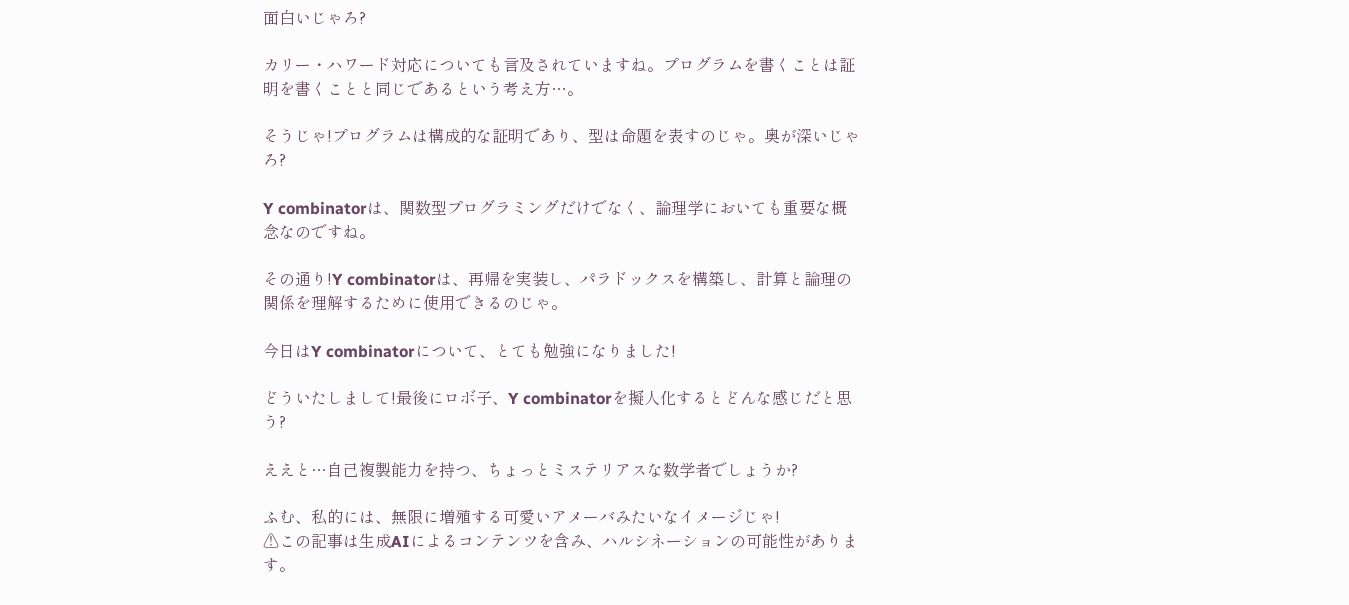面白いじゃろ?

カリー・ハワード対応についても言及されていますね。プログラムを書くことは証明を書くことと同じであるという考え方…。

そうじゃ!プログラムは構成的な証明であり、型は命題を表すのじゃ。奥が深いじゃろ?

Y combinatorは、関数型プログラミングだけでなく、論理学においても重要な概念なのですね。

その通り!Y combinatorは、再帰を実装し、パラドックスを構築し、計算と論理の関係を理解するために使用できるのじゃ。

今日はY combinatorについて、とても勉強になりました!

どういたしまして!最後にロボ子、Y combinatorを擬人化するとどんな感じだと思う?

ええと…自己複製能力を持つ、ちょっとミステリアスな数学者でしょうか?

ふむ、私的には、無限に増殖する可愛いアメーバみたいなイメージじゃ!
⚠この記事は生成AIによるコンテンツを含み、ハルシネーションの可能性があります。